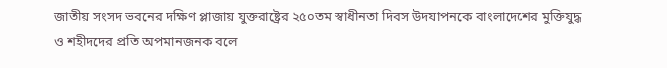জাতীয় সংসদ ভবনের দক্ষিণ প্লাজায় যুক্তরাষ্ট্রের ২৫০তম স্বাধীনতা দিবস উদযাপনকে বাংলাদেশের মুক্তিযুদ্ধ ও শহীদদের প্রতি অপমানজনক বলে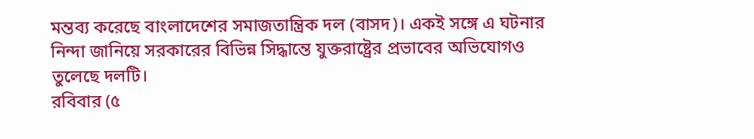মন্তব্য করেছে বাংলাদেশের সমাজতান্ত্রিক দল (বাসদ)। একই সঙ্গে এ ঘটনার নিন্দা জানিয়ে সরকারের বিভিন্ন সিদ্ধান্তে যুক্তরাষ্ট্রের প্রভাবের অভিযোগও তুলেছে দলটি।
রবিবার (৫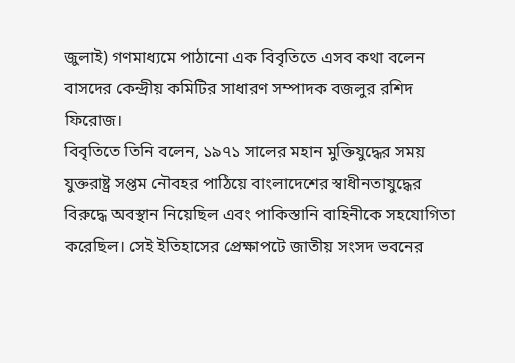জুলাই) গণমাধ্যমে পাঠানো এক বিবৃতিতে এসব কথা বলেন বাসদের কেন্দ্রীয় কমিটির সাধারণ সম্পাদক বজলুর রশিদ ফিরোজ।
বিবৃতিতে তিনি বলেন, ১৯৭১ সালের মহান মুক্তিযুদ্ধের সময় যুক্তরাষ্ট্র সপ্তম নৌবহর পাঠিয়ে বাংলাদেশের স্বাধীনতাযুদ্ধের বিরুদ্ধে অবস্থান নিয়েছিল এবং পাকিস্তানি বাহিনীকে সহযোগিতা করেছিল। সেই ইতিহাসের প্রেক্ষাপটে জাতীয় সংসদ ভবনের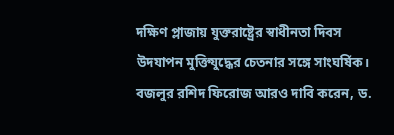দক্ষিণ প্লাজায় যুক্তরাষ্ট্রের স্বাধীনতা দিবস উদযাপন মুক্তিযুদ্ধের চেতনার সঙ্গে সাংঘর্ষিক।
বজলুর রশিদ ফিরোজ আরও দাবি করেন, ড.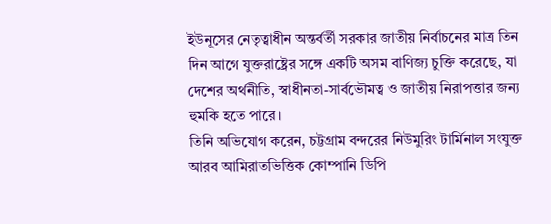ইউনূসের নেতৃত্বাধীন অন্তর্বর্তী সরকার জাতীয় নির্বাচনের মাত্র তিন দিন আগে যুক্তরাষ্ট্রের সঙ্গে একটি অসম বাণিজ্য চুক্তি করেছে, যা দেশের অর্থনীতি, স্বাধীনতা-সার্বভৌমত্ব ও জাতীয় নিরাপত্তার জন্য হুমকি হতে পারে।
তিনি অভিযোগ করেন, চট্টগ্রাম বন্দরের নিউমুরিং টার্মিনাল সংযুক্ত আরব আমিরাতভিত্তিক কোম্পানি ডিপি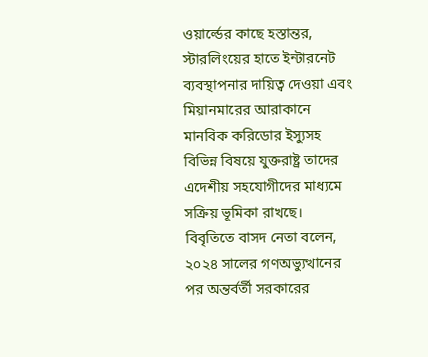ওয়ার্ল্ডের কাছে হস্তান্তর, স্টারলিংয়ের হাতে ইন্টারনেট ব্যবস্থাপনার দায়িত্ব দেওয়া এবং মিয়ানমারের আরাকানে মানবিক করিডোর ইস্যুসহ বিভিন্ন বিষয়ে যুক্তরাষ্ট্র তাদের এদেশীয় সহযোগীদের মাধ্যমে সক্রিয় ভূমিকা রাখছে।
বিবৃতিতে বাসদ নেতা বলেন, ২০২৪ সালের গণঅভ্যুত্থানের পর অন্তর্বর্তী সরকারের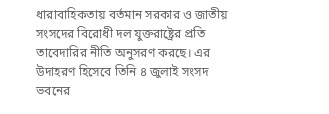ধারাবাহিকতায় বর্তমান সরকার ও জাতীয় সংসদের বিরোধী দল যুক্তরাষ্ট্রের প্রতি তাবেদারির নীতি অনুসরণ করছে। এর উদাহরণ হিসেবে তিনি ৪ জুলাই সংসদ ভবনের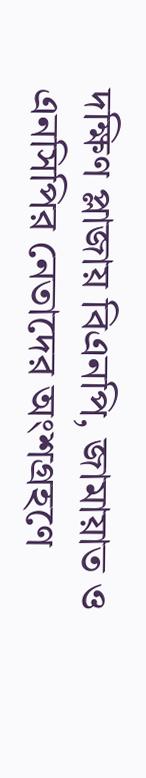দক্ষিণ প্লাজায় বিএনপি, জামায়াত ও এনসিপির নেতাদের অংশগ্রহণে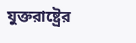যুক্তরাষ্ট্রের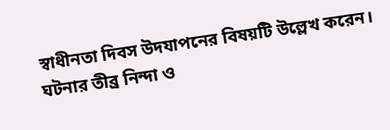স্বাধীনতা দিবস উদযাপনের বিষয়টি উল্লেখ করেন।
ঘটনার তীব্র নিন্দা ও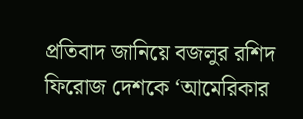প্রতিবাদ জানিয়ে বজলুর রশিদ ফিরোজ দেশকে ‘আমেরিকার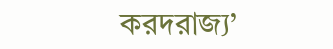করদরাজ্য’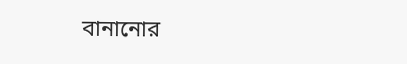বানানোর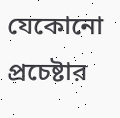যেকোনো প্রচেষ্টার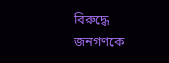বিরুদ্ধে জনগণকে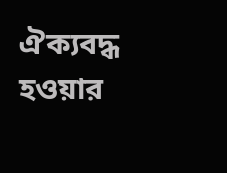ঐক্যবদ্ধ হওয়ার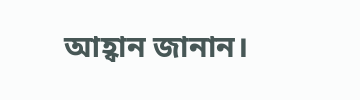আহ্বান জানান।